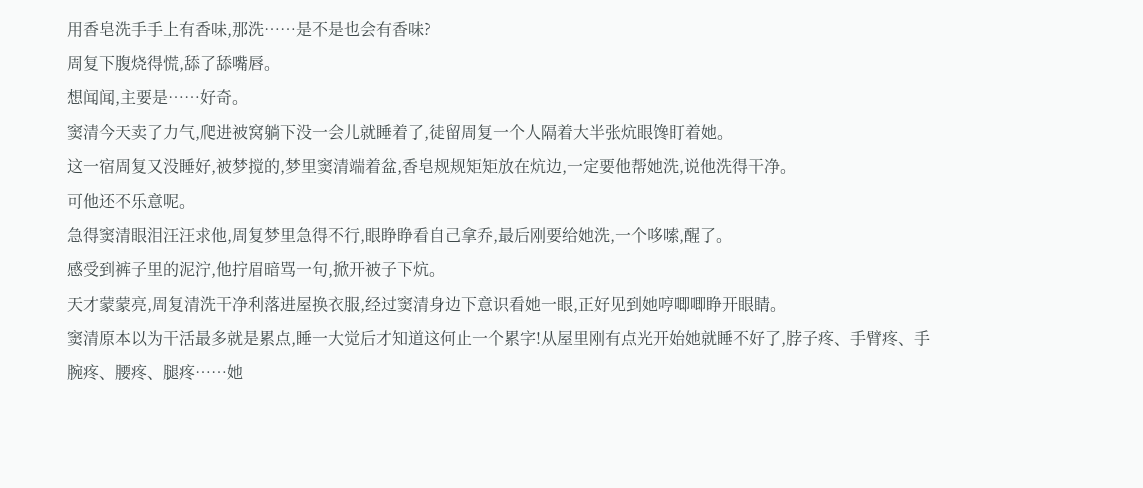用香皂洗手手上有香味,那洗……是不是也会有香味?
周复下腹烧得慌,舔了舔嘴唇。
想闻闻,主要是……好奇。
窦清今天卖了力气,爬进被窝躺下没一会儿就睡着了,徒留周复一个人隔着大半张炕眼馋盯着她。
这一宿周复又没睡好,被梦搅的,梦里窦清端着盆,香皂规规矩矩放在炕边,一定要他帮她洗,说他洗得干净。
可他还不乐意呢。
急得窦清眼泪汪汪求他,周复梦里急得不行,眼睁睁看自己拿乔,最后刚要给她洗,一个哆嗦,醒了。
感受到裤子里的泥泞,他拧眉暗骂一句,掀开被子下炕。
天才蒙蒙亮,周复清洗干净利落进屋换衣服,经过窦清身边下意识看她一眼,正好见到她哼唧唧睁开眼睛。
窦清原本以为干活最多就是累点,睡一大觉后才知道这何止一个累字!从屋里刚有点光开始她就睡不好了,脖子疼、手臂疼、手腕疼、腰疼、腿疼……她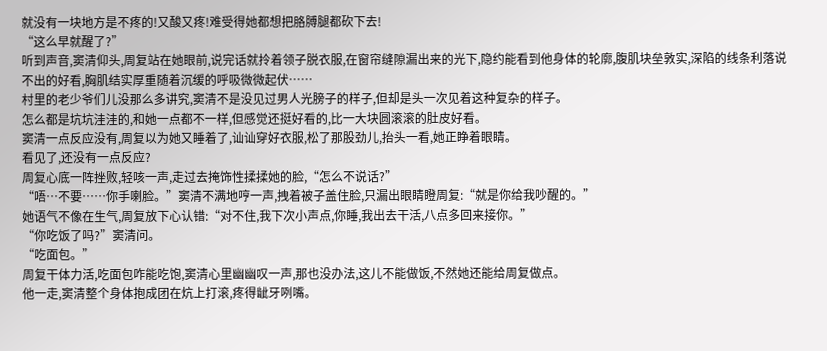就没有一块地方是不疼的!又酸又疼!难受得她都想把胳膊腿都砍下去!
“这么早就醒了?”
听到声音,窦清仰头,周复站在她眼前,说完话就拎着领子脱衣服,在窗帘缝隙漏出来的光下,隐约能看到他身体的轮廓,腹肌块垒敦实,深陷的线条利落说不出的好看,胸肌结实厚重随着沉缓的呼吸微微起伏……
村里的老少爷们儿没那么多讲究,窦清不是没见过男人光膀子的样子,但却是头一次见着这种复杂的样子。
怎么都是坑坑洼洼的,和她一点都不一样,但感觉还挺好看的,比一大块圆滚滚的肚皮好看。
窦清一点反应没有,周复以为她又睡着了,讪讪穿好衣服,松了那股劲儿,抬头一看,她正睁着眼睛。
看见了,还没有一点反应?
周复心底一阵挫败,轻咳一声,走过去掩饰性揉揉她的脸,“怎么不说话?”
“唔…不要……你手喇脸。”窦清不满地哼一声,拽着被子盖住脸,只漏出眼睛瞪周复:“就是你给我吵醒的。”
她语气不像在生气,周复放下心认错:“对不住,我下次小声点,你睡,我出去干活,八点多回来接你。”
“你吃饭了吗?”窦清问。
“吃面包。”
周复干体力活,吃面包咋能吃饱,窦清心里幽幽叹一声,那也没办法,这儿不能做饭,不然她还能给周复做点。
他一走,窦清整个身体抱成团在炕上打滚,疼得龇牙咧嘴。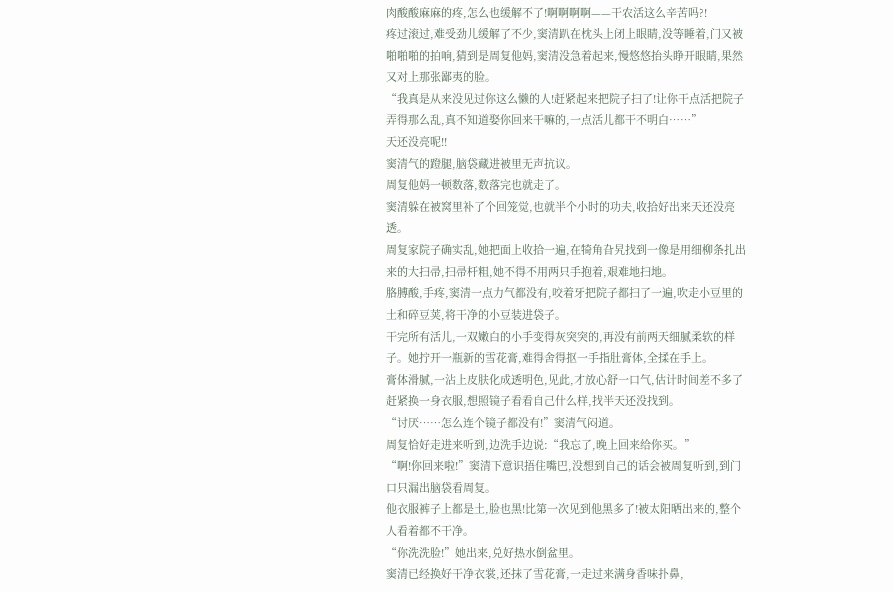肉酸酸麻麻的疼,怎么也缓解不了!啊啊啊啊——干农活这么辛苦吗?!
疼过滚过,难受劲儿缓解了不少,窦清趴在枕头上闭上眼睛,没等睡着,门又被啪啪啪的拍响,猜到是周复他妈,窦清没急着起来,慢悠悠抬头睁开眼睛,果然又对上那张鄙夷的脸。
“我真是从来没见过你这么懒的人!赶紧起来把院子扫了!让你干点活把院子弄得那么乱,真不知道娶你回来干嘛的,一点活儿都干不明白……”
天还没亮呢!!
窦清气的蹬腿,脑袋藏进被里无声抗议。
周复他妈一顿数落,数落完也就走了。
窦清躲在被窝里补了个回笼觉,也就半个小时的功夫,收拾好出来天还没亮透。
周复家院子确实乱,她把面上收拾一遍,在犄角旮旯找到一像是用细柳条扎出来的大扫帚,扫帚杆粗,她不得不用两只手抱着,艰难地扫地。
胳膊酸,手疼,窦清一点力气都没有,咬着牙把院子都扫了一遍,吹走小豆里的土和碎豆荚,将干净的小豆装进袋子。
干完所有活儿,一双嫩白的小手变得灰突突的,再没有前两天细腻柔软的样子。她拧开一瓶新的雪花膏,难得舍得抠一手指肚膏体,全揉在手上。
膏体滑腻,一沾上皮肤化成透明色,见此,才放心舒一口气,估计时间差不多了赶紧换一身衣服,想照镜子看看自己什么样,找半天还没找到。
“讨厌……怎么连个镜子都没有!”窦清气闷道。
周复恰好走进来听到,边洗手边说:“我忘了,晚上回来给你买。”
“啊!你回来啦!”窦清下意识捂住嘴巴,没想到自己的话会被周复听到,到门口只漏出脑袋看周复。
他衣服裤子上都是土,脸也黑!比第一次见到他黑多了!被太阳晒出来的,整个人看着都不干净。
“你洗洗脸!”她出来,兑好热水倒盆里。
窦清已经换好干净衣裳,还抹了雪花膏,一走过来满身香味扑鼻,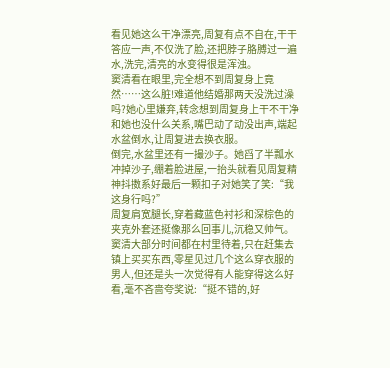看见她这么干净漂亮,周复有点不自在,干干答应一声,不仅洗了脸,还把脖子胳膊过一遍水,洗完,清亮的水变得很是浑浊。
窦清看在眼里,完全想不到周复身上竟然……这么脏!难道他结婚那两天没洗过澡吗?她心里嫌弃,转念想到周复身上干不干净和她也没什么关系,嘴巴动了动没出声,端起水盆倒水,让周复进去换衣服。
倒完,水盆里还有一撮沙子。她舀了半瓢水冲掉沙子,绷着脸进屋,一抬头就看见周复精神抖擞系好最后一颗扣子对她笑了笑:“我这身行吗?”
周复肩宽腿长,穿着藏蓝色衬衫和深棕色的夹克外套还挺像那么回事儿,沉稳又帅气。
窦清大部分时间都在村里待着,只在赶集去镇上买买东西,零星见过几个这么穿衣服的男人,但还是头一次觉得有人能穿得这么好看,毫不吝啬夸奖说:“挺不错的,好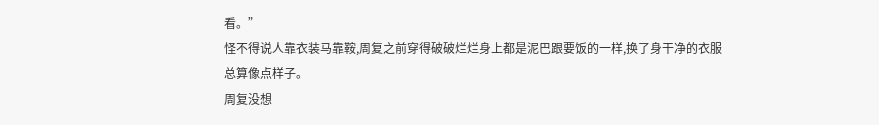看。”
怪不得说人靠衣装马靠鞍,周复之前穿得破破烂烂身上都是泥巴跟要饭的一样,换了身干净的衣服总算像点样子。
周复没想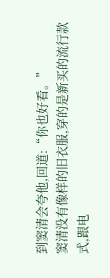到窦清会夸他,回道:“你也好看。”
窦清没有像样的旧衣服,穿的是新买的流行款式,跟电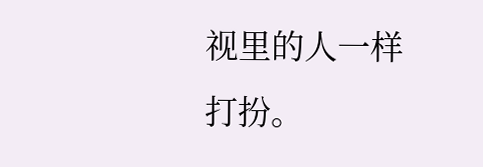视里的人一样打扮。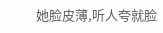她脸皮薄,听人夸就脸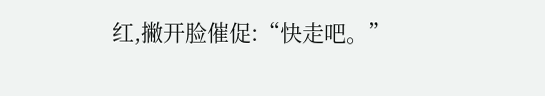红,撇开脸催促:“快走吧。”